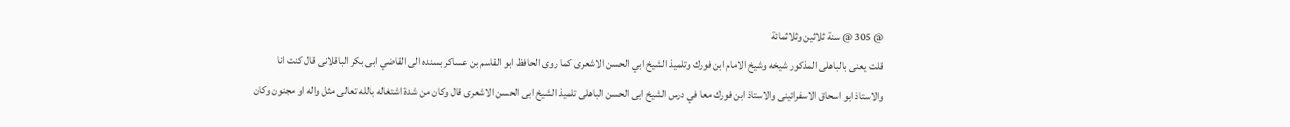@ 305 @ سنة ثلاثين وثلاثمائة
قلت يعنى بالباهلى المذكور شيخه وشيخ الامام ابن فورك وتلميذ الشيخ ابي الحسن الاشعرى كما روى الحافظ ابو القاسم بن عساكر بسنده الى القاضي ابى بكر الباقلانى قال كنت انا والاستاذ ابو اسحاق الاسفرائينى والاستاذ ابن فورك معا في درس الشيخ ابى الحسن الباهلى تلميذ الشيخ ابى الحسن الاشعرى قال وكان من شدة اشتغاله بالله تعالى مثل واله او مجنون وكان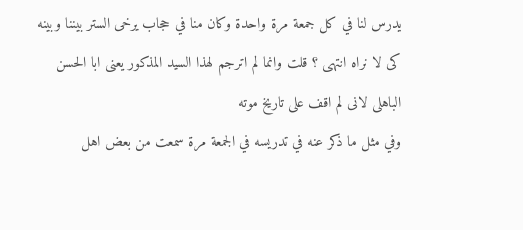يدرس لنا في كل جمعة مرة واحدة وكان منا في حجاب يرخى الستر بيننا وبينه كى لا نراه انتهى ؟ قلت وانما لم اترجم لهذا السيد المذكور يعنى ابا الحسن الباهلى لانى لم اقف على تاريخ موته
وفي مثل ما ذكر عنه في تدريسه في الجمعة مرة سمعت من بعض اهل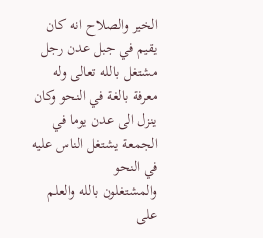الخير والصلاح انه كان يقيم في جبل عدن رجل مشتغل بالله تعالى وله معرفة بالغة في النحو وكان ينزل الى عدن يوما في الجمعة يشتغل الناس عليه في النحو
والمشتغلون بالله والعلم على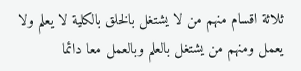ثلاثة اقسام منهم من لا يشتغل بالخلق بالكلية لا يعلم ولا يعمل ومنهم من يشتغل بالعلم وبالعمل معا دائما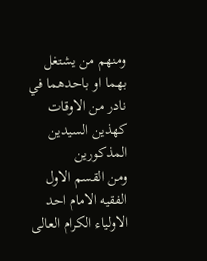ومنهم من يشتغل بهما او باحدهما في نادر من الاوقات كهذين السيدين المذكورين
ومن القسم الاول الفقيه الامام احد الاولياء الكرام العالى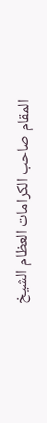المقام صاحب الكرامات العظام الشيخ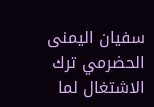سفيان اليمنى الحضرمي ترك الاشتغال لما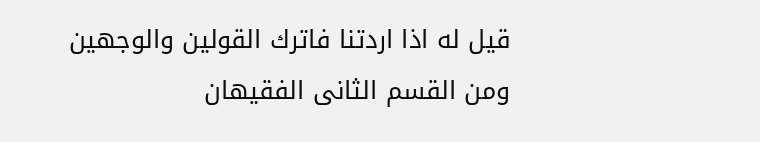قيل له اذا اردتنا فاترك القولين والوجهين
ومن القسم الثانى الفقيهان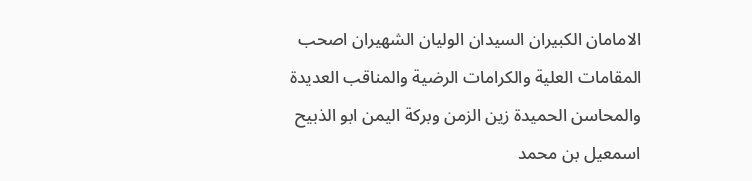الامامان الكبيران السيدان الوليان الشهيران اصحب المقامات العلية والكرامات الرضية والمناقب العديدة والمحاسن الحميدة زين الزمن وبركة اليمن ابو الذبيح اسمعيل بن محمد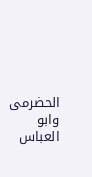الحضرمى وابو العباس